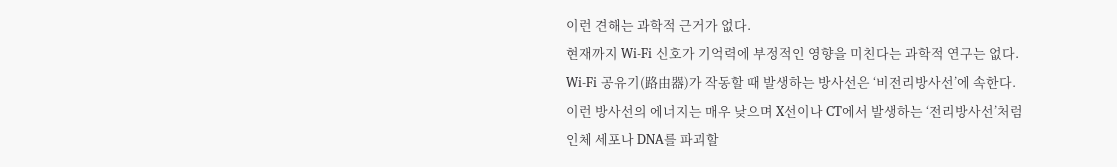이런 견해는 과학적 근거가 없다.
현재까지 Wi-Fi 신호가 기억력에 부정적인 영향을 미친다는 과학적 연구는 없다.
Wi-Fi 공유기(路由器)가 작동할 때 발생하는 방사선은 ‘비전리방사선’에 속한다. 이런 방사선의 에너지는 매우 낮으며 X선이나 CT에서 발생하는 ‘전리방사선’처럼 인체 세포나 DNA를 파괴할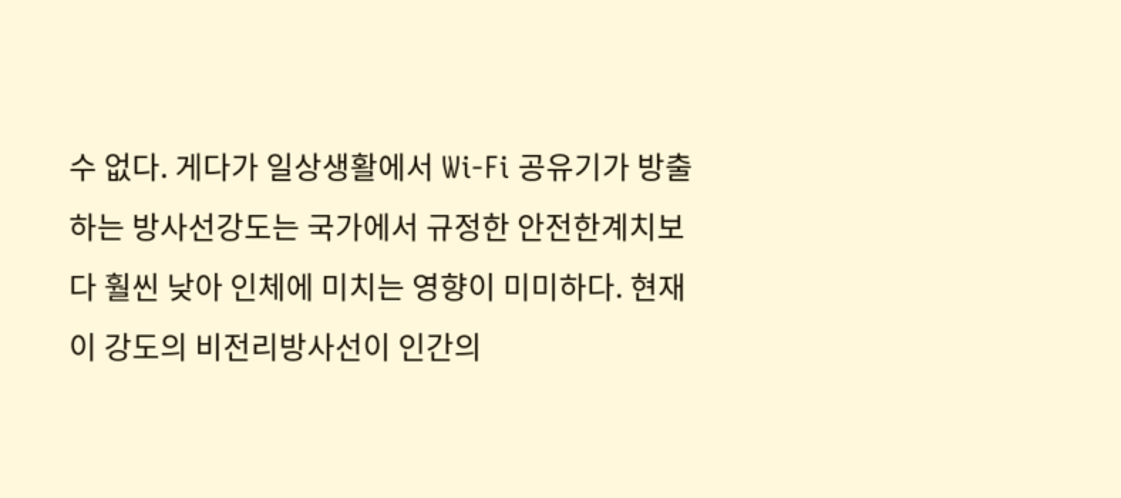수 없다. 게다가 일상생활에서 Wi-Fi 공유기가 방출하는 방사선강도는 국가에서 규정한 안전한계치보다 훨씬 낮아 인체에 미치는 영향이 미미하다. 현재 이 강도의 비전리방사선이 인간의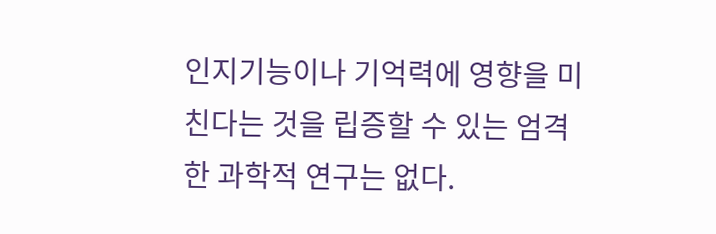인지기능이나 기억력에 영향을 미친다는 것을 립증할 수 있는 엄격한 과학적 연구는 없다.